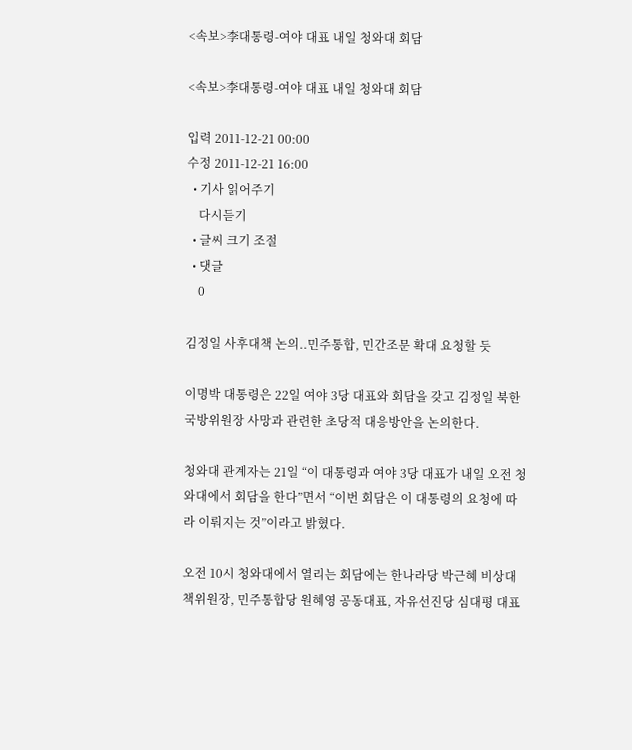<속보>李대통령-여야 대표 내일 청와대 회담

<속보>李대통령-여야 대표 내일 청와대 회담

입력 2011-12-21 00:00
수정 2011-12-21 16:00
  • 기사 읽어주기
    다시듣기
  • 글씨 크기 조절
  • 댓글
    0

김정일 사후대책 논의..민주통합, 민간조문 확대 요청할 듯

이명박 대통령은 22일 여야 3당 대표와 회담을 갖고 김정일 북한 국방위원장 사망과 관련한 초당적 대응방안을 논의한다.

청와대 관계자는 21일 “이 대통령과 여야 3당 대표가 내일 오전 청와대에서 회담을 한다”면서 “이번 회담은 이 대통령의 요청에 따라 이뤄지는 것”이라고 밝혔다.

오전 10시 청와대에서 열리는 회담에는 한나라당 박근혜 비상대책위원장, 민주통합당 원혜영 공동대표, 자유선진당 심대평 대표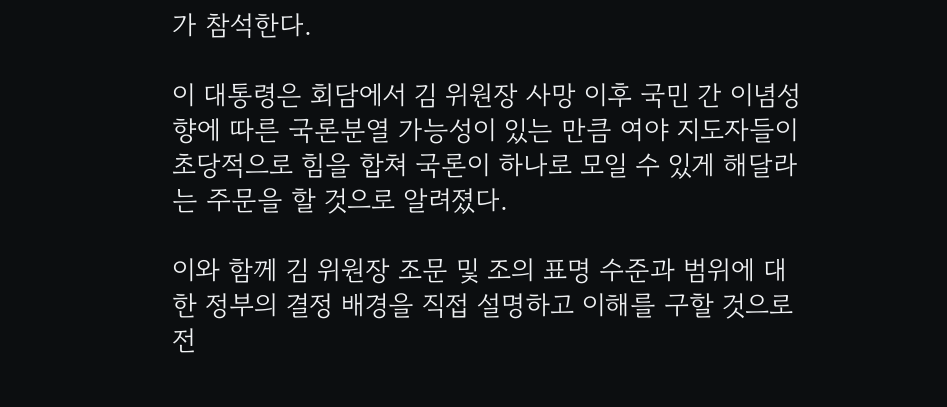가 참석한다.

이 대통령은 회담에서 김 위원장 사망 이후 국민 간 이념성향에 따른 국론분열 가능성이 있는 만큼 여야 지도자들이 초당적으로 힘을 합쳐 국론이 하나로 모일 수 있게 해달라는 주문을 할 것으로 알려졌다.

이와 함께 김 위원장 조문 및 조의 표명 수준과 범위에 대한 정부의 결정 배경을 직접 설명하고 이해를 구할 것으로 전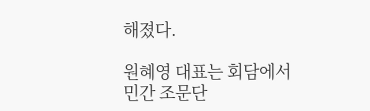해졌다.

원혜영 대표는 회담에서 민간 조문단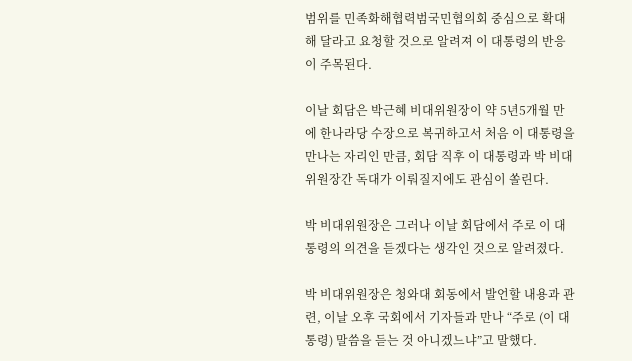범위를 민족화해협력범국민협의회 중심으로 확대해 달라고 요청할 것으로 알려져 이 대통령의 반응이 주목된다.

이날 회담은 박근혜 비대위원장이 약 5년5개월 만에 한나라당 수장으로 복귀하고서 처음 이 대통령을 만나는 자리인 만큼, 회담 직후 이 대통령과 박 비대위원장간 독대가 이뤄질지에도 관심이 쏠린다.

박 비대위원장은 그러나 이날 회담에서 주로 이 대통령의 의견을 듣겠다는 생각인 것으로 알려졌다.

박 비대위원장은 청와대 회동에서 발언할 내용과 관련, 이날 오후 국회에서 기자들과 만나 “주로 (이 대통령) 말씀을 듣는 것 아니겠느냐”고 말했다.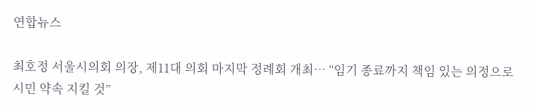연합뉴스

최호정 서울시의회 의장, 제11대 의회 마지막 정례회 개최… “임기 종료까지 책임 있는 의정으로 시민 약속 지킬 것”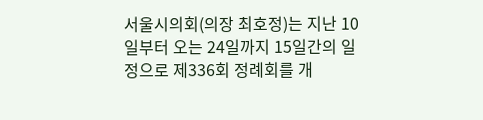서울시의회(의장 최호정)는 지난 10일부터 오는 24일까지 15일간의 일정으로 제336회 정례회를 개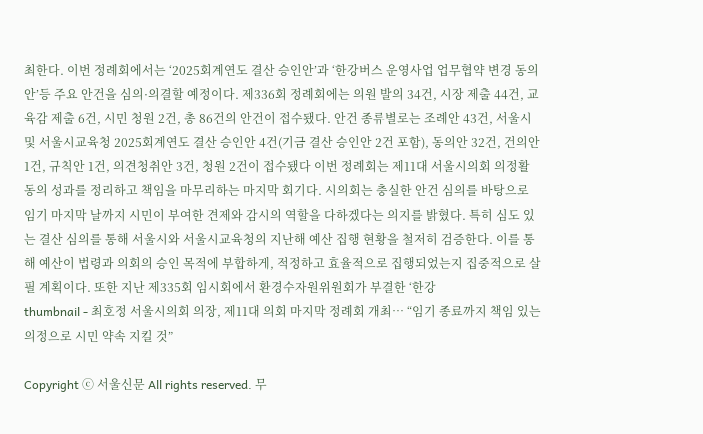최한다. 이번 정례회에서는 ‘2025회계연도 결산 승인안’과 ‘한강버스 운영사업 업무협약 변경 동의안’등 주요 안건을 심의·의결할 예정이다. 제336회 정례회에는 의원 발의 34건, 시장 제출 44건, 교육감 제출 6건, 시민 청원 2건, 총 86건의 안건이 접수됐다. 안건 종류별로는 조례안 43건, 서울시 및 서울시교육청 2025회계연도 결산 승인안 4건(기금 결산 승인안 2건 포함), 동의안 32건, 건의안 1건, 규칙안 1건, 의견청취안 3건, 청원 2건이 접수됐다 이번 정례회는 제11대 서울시의회 의정활동의 성과를 정리하고 책임을 마무리하는 마지막 회기다. 시의회는 충실한 안건 심의를 바탕으로 임기 마지막 날까지 시민이 부여한 견제와 감시의 역할을 다하겠다는 의지를 밝혔다. 특히 심도 있는 결산 심의를 통해 서울시와 서울시교육청의 지난해 예산 집행 현황을 철저히 검증한다. 이를 통해 예산이 법령과 의회의 승인 목적에 부합하게, 적정하고 효율적으로 집행되었는지 집중적으로 살필 계획이다. 또한 지난 제335회 임시회에서 환경수자원위원회가 부결한 ‘한강
thumbnail - 최호정 서울시의회 의장, 제11대 의회 마지막 정례회 개최… “임기 종료까지 책임 있는 의정으로 시민 약속 지킬 것”

Copyright ⓒ 서울신문 All rights reserved. 무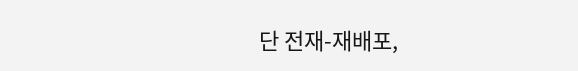단 전재-재배포,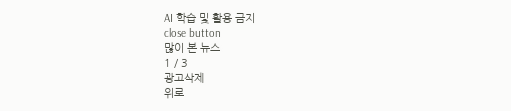AI 학습 및 활용 금지
close button
많이 본 뉴스
1 / 3
광고삭제
위로